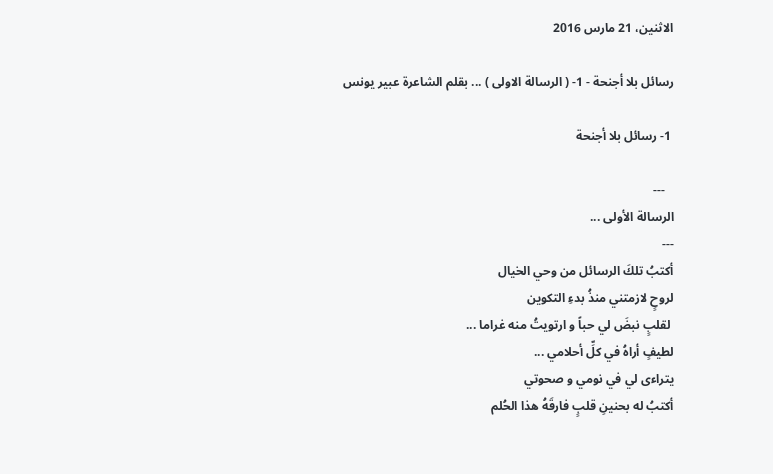الاثنين، 21 مارس 2016

رسائل بلا أجنحة - 1- ( الرسالة الاولى ) ... بقلم الشاعرة عبير يونس

 1- رسائل بلا أجنحة

   ---
الرسالة الأولى ...
---
أكتبُ تلكَ الرسائل من وحي الخيال
لروحٍ لازمتني منذُ بدءِ التكوين
 لقلبٍ نبضَ لي حباً و ارتويتُ منه غراما ...
لطيفٍ أراهُ في كلِّ أحلامي ...
يتراءى لي في نومي و صحوتي
أكتبُ له بحنينِ قلبٍ فارقَهُ هذا الحُلم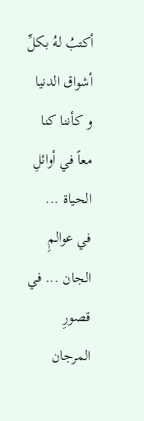أكتبُ لهُ بكلِّ أشواق الدنيا
و كأننا كنا معاً في أوائلِ الحياة ...
في عوالمِ الجان ... في قصورِ المرجان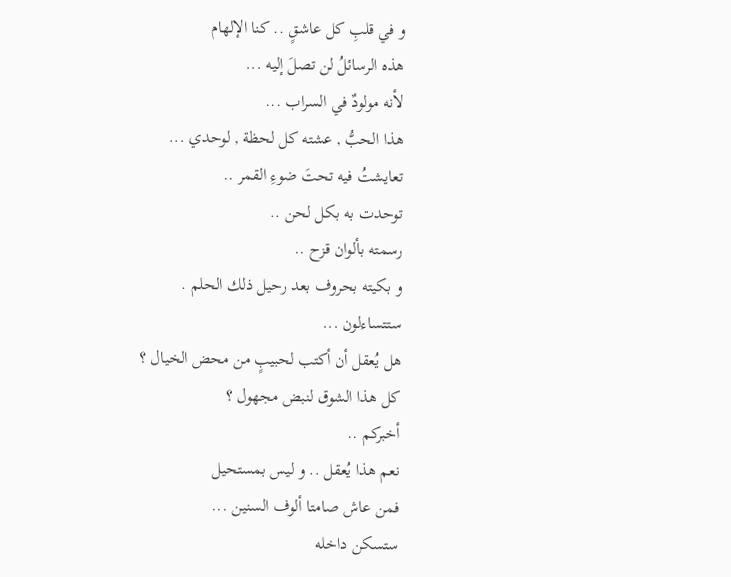و في قلبِ كل عاشقٍ .. كنا الإلهام
هذه الرسائلُ لن تصلَ إليه ...
لأنه مولودٌ في السراب ...
هذا الحبُّ , عشته كل لحظة , لوحدي ...
تعايشتُ فيه تحتَ ضوءِ القمر ..
توحدت به بكل لحن ..
رسمته بألوان قزح ..
و بكيته بحروف بعد رحيل ذلك الحلم .
ستتساءلون ...
هل يُعقل أن أكتب لحبيبٍ من محض الخيال ؟
كل هذا الشوق لنبض مجهول ؟
أخبركم ..
نعم هذا يُعقل .. و ليس بمستحيل
فمن عاش صامتا ألوف السنين ...
ستسكن داخله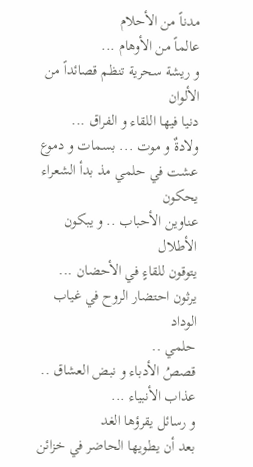مدناً من الأحلام
عالماً من الأوهام ...
و ريشة سحرية تنظم قصائداً من الألوان
دنيا فيها اللقاء و الفراق ...
ولادةٌ و موت ... بسمات و دموع
عشت في حلمي مذ بدأ الشعراء يحكون
عناوين الأحباب .. و يبكون الأطلال
يتوقون للقاءٍ في الأحضان ...
يرثون احتضار الروح في غياب الوداد
حلمي ..
قصصُ الأدباء و نبض العشاق ..
عذاب الأنبياء ...
و رسائل يقرؤها الغد
بعد أن يطويها الحاضر في خزائن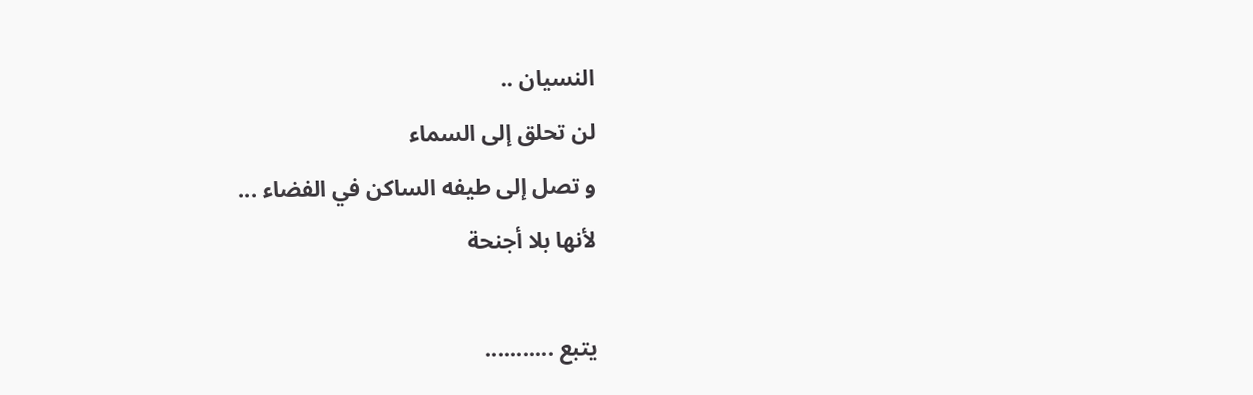النسيان ..
لن تحلق إلى السماء
و تصل إلى طيفه الساكن في الفضاء ...
لأنها بلا أجنحة

يتبع ...........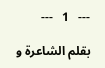---   1   ---

بقلم الشاعرة و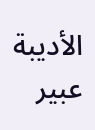الأديبة عبير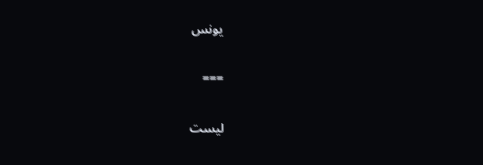يونس

===

ليست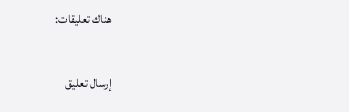هناك تعليقات:

إرسال تعليق